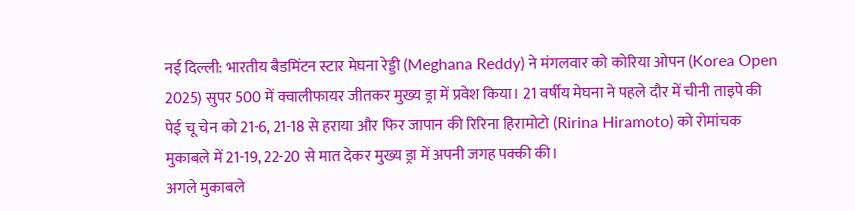नई दिल्ली: भारतीय बैडमिंटन स्टार मेघना रेड्डी (Meghana Reddy) ने मंगलवार को कोरिया ओपन (Korea Open 2025) सुपर 500 में क्वालीफायर जीतकर मुख्य ड्रा में प्रवेश किया। 21 वर्षीय मेघना ने पहले दौर में चीनी ताइपे की पेई चू चेन को 21-6, 21-18 से हराया और फिर जापान की रिरिना हिरामोटो (Ririna Hiramoto) को रोमांचक मुकाबले में 21-19, 22-20 से मात देकर मुख्य ड्रा में अपनी जगह पक्की की।
अगले मुकाबले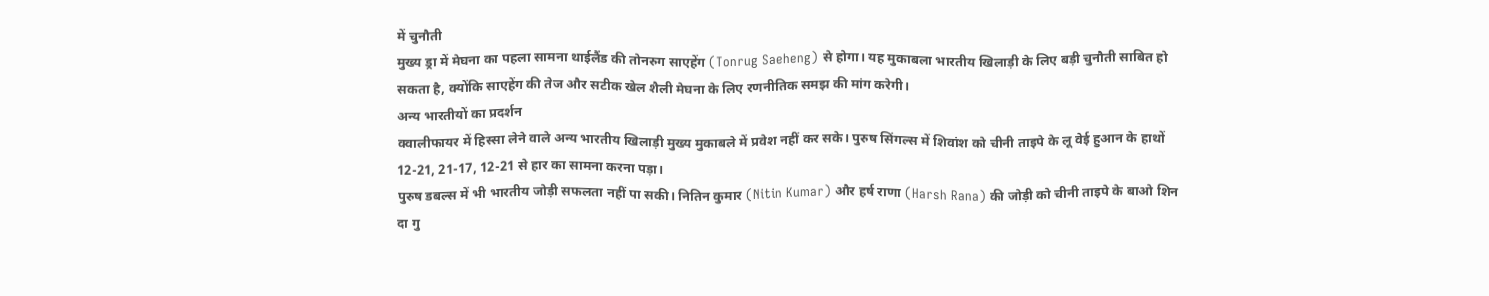में चुनौती
मुख्य ड्रा में मेघना का पहला सामना थाईलैंड की तोनरुग साएहेंग (Tonrug Saeheng) से होगा। यह मुकाबला भारतीय खिलाड़ी के लिए बड़ी चुनौती साबित हो सकता है, क्योंकि साएहेंग की तेज और सटीक खेल शैली मेघना के लिए रणनीतिक समझ की मांग करेगी।
अन्य भारतीयों का प्रदर्शन
क्वालीफायर में हिस्सा लेने वाले अन्य भारतीय खिलाड़ी मुख्य मुकाबले में प्रवेश नहीं कर सके। पुरुष सिंगल्स में शिवांश को चीनी ताइपे के लू वेई हुआन के हाथों 12-21, 21-17, 12-21 से हार का सामना करना पड़ा।
पुरुष डबल्स में भी भारतीय जोड़ी सफलता नहीं पा सकी। नितिन कुमार (Nitin Kumar) और हर्ष राणा (Harsh Rana) की जोड़ी को चीनी ताइपे के बाओ शिन दा गु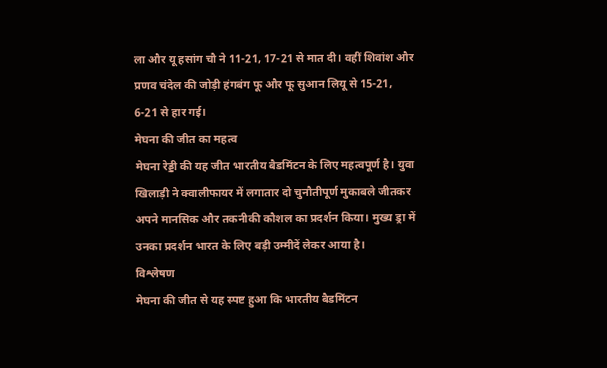ला और यू हसांग चौ ने 11-21, 17-21 से मात दी। वहीं शिवांश और प्रणव चंदेल की जोड़ी हंगबंग फू और फू सुआन लियू से 15-21, 6-21 से हार गई।
मेघना की जीत का महत्व
मेघना रेड्डी की यह जीत भारतीय बैडमिंटन के लिए महत्वपूर्ण है। युवा खिलाड़ी ने क्वालीफायर में लगातार दो चुनौतीपूर्ण मुकाबले जीतकर अपने मानसिक और तकनीकी कौशल का प्रदर्शन किया। मुख्य ड्रा में उनका प्रदर्शन भारत के लिए बड़ी उम्मीदें लेकर आया है।
विश्लेषण
मेघना की जीत से यह स्पष्ट हुआ कि भारतीय बैडमिंटन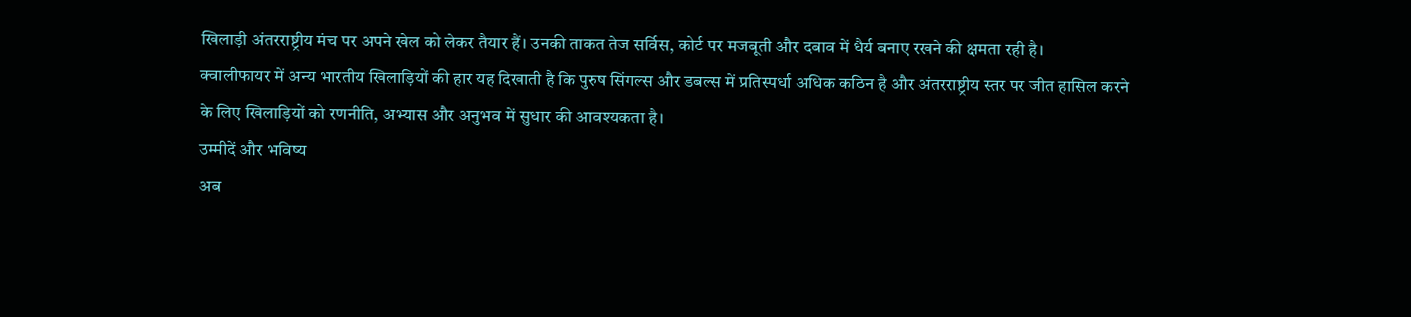खिलाड़ी अंतरराष्ट्रीय मंच पर अपने खेल को लेकर तैयार हैं। उनकी ताकत तेज सर्विस, कोर्ट पर मजबूती और दबाव में धैर्य बनाए रखने की क्षमता रही है।
क्वालीफायर में अन्य भारतीय खिलाड़ियों की हार यह दिखाती है कि पुरुष सिंगल्स और डबल्स में प्रतिस्पर्धा अधिक कठिन है और अंतरराष्ट्रीय स्तर पर जीत हासिल करने के लिए खिलाड़ियों को रणनीति, अभ्यास और अनुभव में सुधार की आवश्यकता है।
उम्मीदें और भविष्य
अब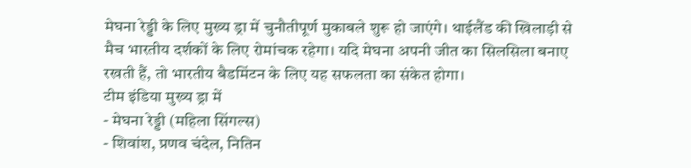मेघना रेड्डी के लिए मुख्य ड्रा में चुनौतीपूर्ण मुकाबले शुरू हो जाएंगे। थाईलैंड की खिलाड़ी से मैच भारतीय दर्शकों के लिए रोमांचक रहेगा। यदि मेघना अपनी जीत का सिलसिला बनाए रखती हैं, तो भारतीय बैडमिंटन के लिए यह सफलता का संकेत होगा।
टीम इंडिया मुख्य ड्रा में
- मेघना रेड्डी (महिला सिंगल्स)
- शिवांश, प्रणव चंदेल, नितिन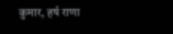कुमार, हर्ष राणा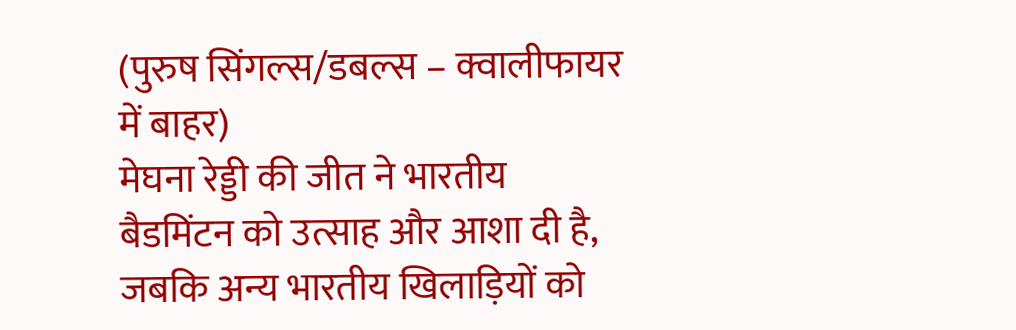(पुरुष सिंगल्स/डबल्स – क्वालीफायर में बाहर)
मेघना रेड्डी की जीत ने भारतीय बैडमिंटन को उत्साह और आशा दी है, जबकि अन्य भारतीय खिलाड़ियों को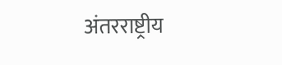अंतरराष्ट्रीय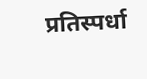प्रतिस्पर्धा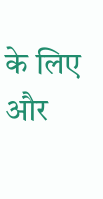के लिए और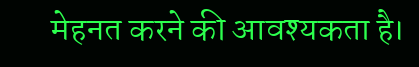मेहनत करने की आवश्यकता है।